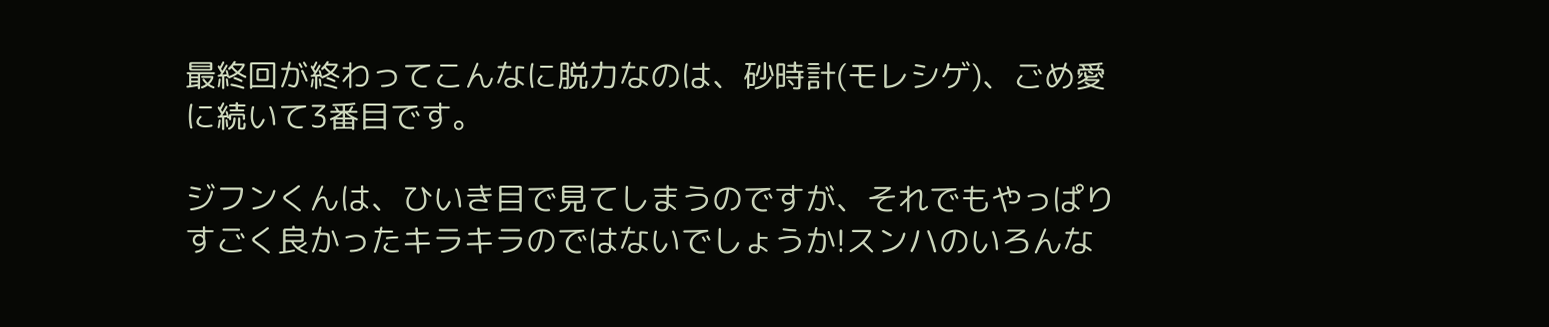最終回が終わってこんなに脱力なのは、砂時計(モレシゲ)、ごめ愛に続いて3番目です。

ジフンくんは、ひいき目で見てしまうのですが、それでもやっぱりすごく良かったキラキラのではないでしょうか!スンハのいろんな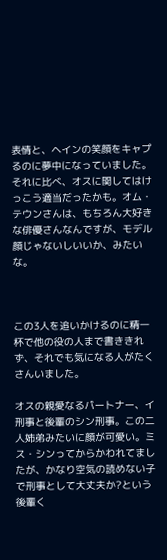表情と、ヘインの笑顔をキャプるのに夢中になっていました。それに比べ、オスに関してはけっこう適当だったかも。オム・テウンさんは、もちろん大好きな俳優さんなんですが、モデル顔じゃないしいいか、みたいな。



この3人を追いかけるのに精一杯で他の役の人まで書ききれず、それでも気になる人がたくさんいました。

オスの親愛なるパートナー、イ刑事と後輩のシン刑事。この二人姉弟みたいに顔が可愛い。ミス・シンってからかわれてましたが、かなり空気の読めない子で刑事として大丈夫か?という後輩く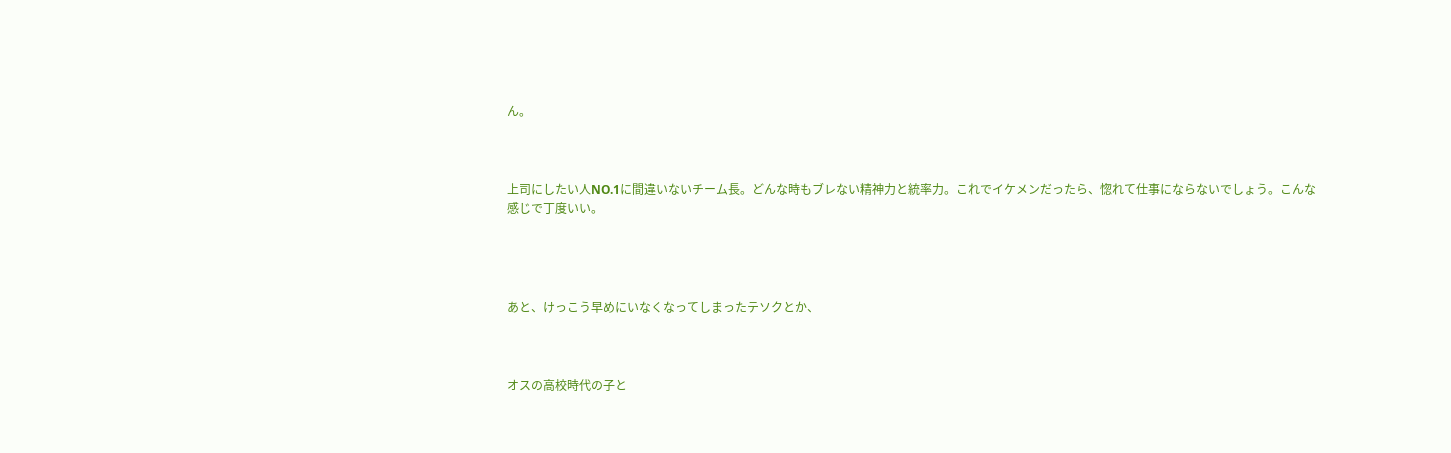ん。



上司にしたい人NO.1に間違いないチーム長。どんな時もブレない精神力と統率力。これでイケメンだったら、惚れて仕事にならないでしょう。こんな感じで丁度いい。




あと、けっこう早めにいなくなってしまったテソクとか、



オスの高校時代の子と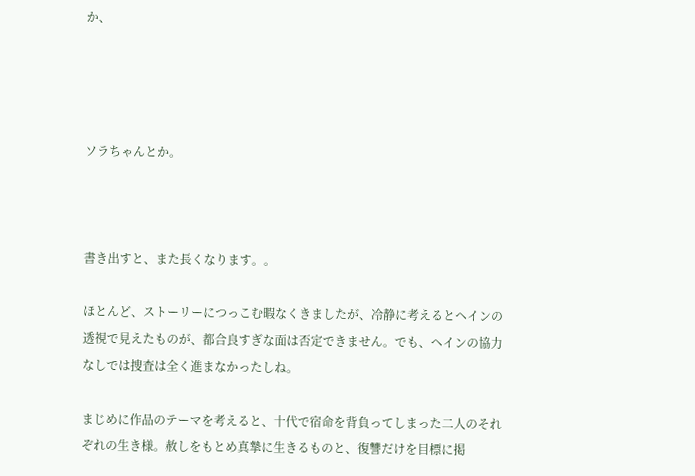か、




ソラちゃんとか。



書き出すと、また長くなります。。

ほとんど、ストーリーにつっこむ暇なくきましたが、冷静に考えるとヘインの透視で見えたものが、都合良すぎな面は否定できません。でも、ヘインの協力なしでは捜査は全く進まなかったしね。

まじめに作品のテーマを考えると、十代で宿命を背負ってしまった二人のそれぞれの生き様。赦しをもとめ真摯に生きるものと、復讐だけを目標に掲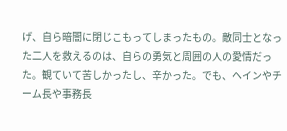げ、自ら暗闇に閉じこもってしまったもの。敵同士となった二人を救えるのは、自らの勇気と周囲の人の愛情だった。観ていて苦しかったし、辛かった。でも、ヘインやチーム長や事務長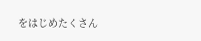をはじめたくさん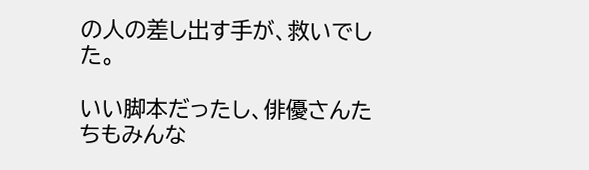の人の差し出す手が、救いでした。

いい脚本だったし、俳優さんたちもみんな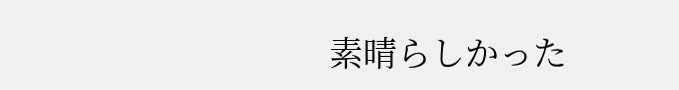素晴らしかった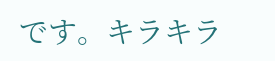です。キラキラ